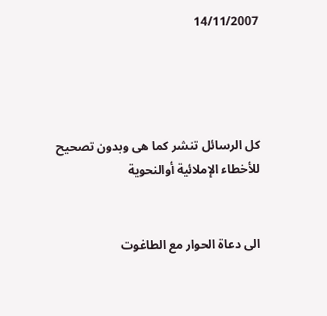14/11/2007




كل الرسائل تنشر كما هى وبدون تصحيح للأخطاء الإملائية أوالنحوية


الى دعاة الحوار مع الطاغوت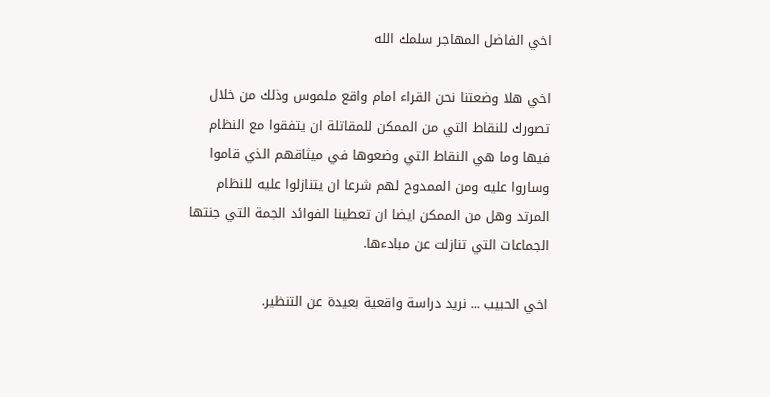اخي الفاضل المهاجر سلمك الله

اخي هلا وضعتنا نحن القراء امام واقع ملموس وذلك من خلال تصورك للنقاط التي من الممكن للمقاتلة ان يتفقوا مع النظام فيها وما هي النقاط التي وضعوها في ميثاقهم الذي قاموا وساروا عليه ومن الممدوح لهم شرعا ان يتنازلوا عليه للنظام المرتد وهل من الممكن ايضا ان تعطينا الفوائد الجمة التي جنتها الجماعات التي تنازلت عن مبادءها.

اخي الحبيب ... نريد دراسة واقعية بعيدة عن التنظير.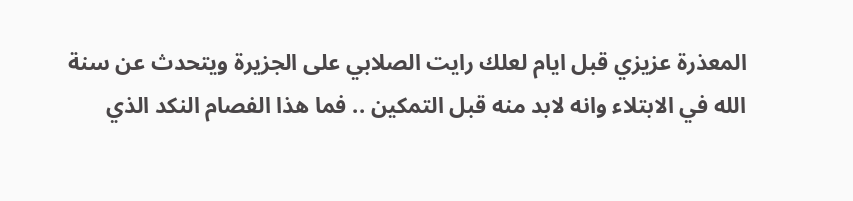المعذرة عزيزي قبل ايام لعلك رايت الصلابي على الجزيرة ويتحدث عن سنة الله في الابتلاء وانه لابد منه قبل التمكين .. فما هذا الفصام النكد الذي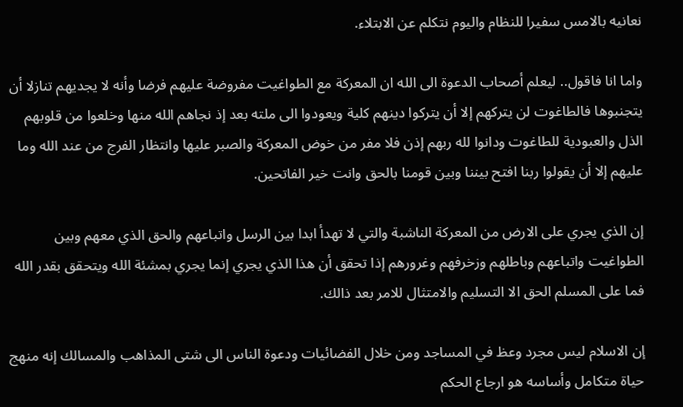نعانيه بالامس سفيرا للنظام واليوم نتكلم عن الابتلاء.

واما انا فاقول.. ليعلم أصحاب الدعوة الى الله ان المعركة مع الطواغيت مفروضة عليهم فرضا وأنه لا يجديهم تنازلا أن يتجنبوها فالطاغوت لن يتركهم إلا أن يتركوا دينهم كلية ويعودوا الى ملته بعد إذ نجاهم الله منها وخلعوا من قلوبهم الذل والعبودية للطاغوت ودانوا لله ربهم إذن فلا مفر من خوض المعركة والصبر عليها وانتظار الفرج من عند الله وما عليهم إلا أن يقولوا ربنا افتح بيننا وبين قومنا بالحق وانت خير الفاتحين.

إن الذي يجري على الارض من المعركة الناشبة والتي لا تهدأ ابدا بين الرسل واتباعهم والحق الذي معهم وبين الطواغيت واتباعهم وباطلهم وزخرفهم وغرورهم إذا تحقق أن هذا الذي يجري إنما يجري بمشئة الله ويتحقق بقدر الله فما على المسلم الحق الا التسليم والامتثال للامر بعد ذالك.

إن الاسلام ليس مجرد وعظ في المساجد ومن خلال الفضائيات ودعوة الناس الى شتى المذاهب والمسالك إنه منهج حياة متكامل وأساسه هو ارجاع الحكم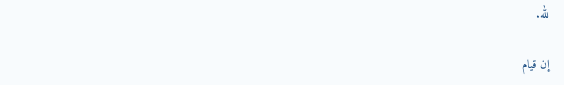لله.

إن قيام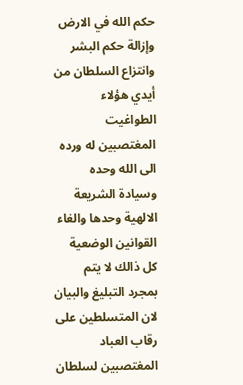حكم الله في الارض وإزالة حكم البشر وانتزاع السلطان من أيدي هؤلاء الطواغيت المغتصبين له ورده الى الله وحده وسيادة الشريعة الالهية وحدها والغاء القوانين الوضعية كل ذالك لا يتم بمجرد التبليغ والبيان لان المتسلطين على رقاب العباد المغتصبين لسلطان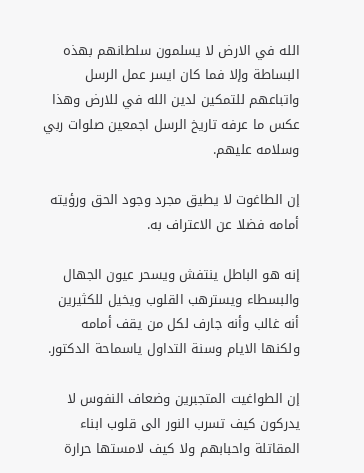الله في الارض لا يسلمون سلطانهم بهذه البساطة وإلا فما كان ايسر عمل الرسل واتباعهم للتمكين لدين الله في للارض وهذا عكس ما عرفه تاريخ الرسل اجمعين صلوات ربي وسلامه عليهم.

إن الطاغوت لا يطيق مجرد وجود الحق ورؤيته أمامه فضلا عن الاعتراف به.

إنه هو الباطل ينتفش ويسحر عيون الجهال والبسطاء ويسترهب القلوب ويخيل للكثيرين أنه غالب وأنه جارف لكل من يقف أمامه ولكنها الايام وسنة التداول ياسماحة الدكتور.

إن الطواغيت المتجبرين وضعاف النفوس لا يدركون كيف تسرب النور الى قلوب ابناء المقاتلة واحبابهم ولا كيف لامستها حرارة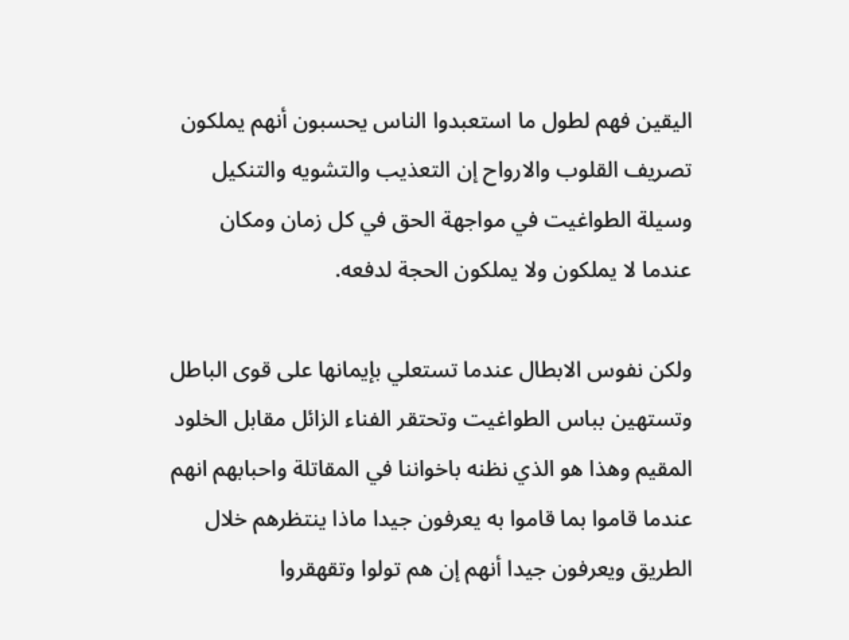اليقين فهم لطول ما استعبدوا الناس يحسبون أنهم يملكون تصريف القلوب والارواح إن التعذيب والتشويه والتنكيل وسيلة الطواغيت في مواجهة الحق في كل زمان ومكان عندما لا يملكون ولا يملكون الحجة لدفعه.

ولكن نفوس الابطال عندما تستعلي بإيمانها على قوى الباطل وتستهين بباس الطواغيت وتحتقر الفناء الزائل مقابل الخلود المقيم وهذا هو الذي نظنه باخواننا في المقاتلة واحبابهم انهم عندما قاموا بما قاموا به يعرفون جيدا ماذا ينتظرهم خلال الطريق ويعرفون جيدا أنهم إن هم تولوا وتقهقروا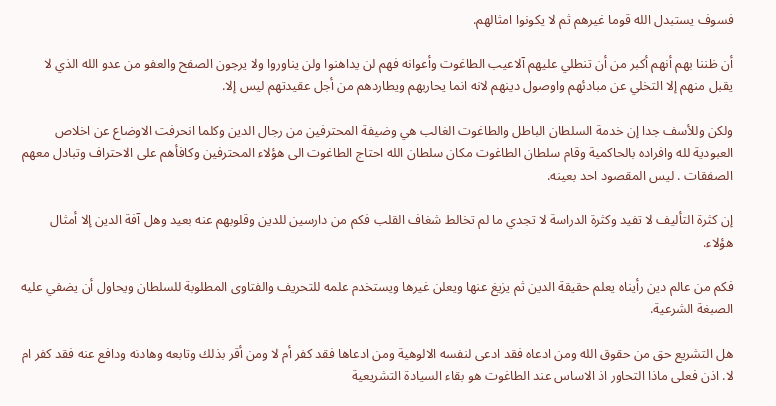فسوف يستبدل الله قوما غيرهم ثم لا يكونوا امثالهم.

أن ظننا بهم أنهم أكبر من أن تنطلي عليهم آلاعيب الطاغوت وأعوانه فهم لن يداهنوا ولن يناوروا ولا يرجون الصفح والعفو من عدو الله الذي لا يقبل منهم إلا التخلي عن مبادئهم واوصول دينهم لانه انما يحاربهم ويطاردهم من أجل عقيدتهم ليس إلا.

ولكن وللأسف جدا إن خدمة السلطان الباطل والطاغوت الغالب هي وضيفة المحترفين من رجال الدين وكلما انحرفت الاوضاع عن اخلاص العبودية لله وافراده بالحاكمية وقام سلطان الطاغوت مكان سلطان الله احتاج الطاغوت الى هؤلاء المحترفين وكافأهم على الاحتراف وتبادل معهم الصفقات . ليس المقصود احد بعينه.

إن كثرة التأليف لا تفيد وكثرة الدراسة لا تجدي ما لم تخالط شغاف القلب فكم من دارسين للدين وقلوبهم عنه بعيد وهل آفة الدين إلا أمثال هؤلاء.

فكم من عالم دين رأيناه يعلم حقيقة الدين ثم يزيغ عنها ويعلن غيرها ويستخدم علمه للتحريف والفتاوى المطلوبة للسلطان ويحاول أن يضفي عليه الصبغة الشرعية.

هل التشريع حق من حقوق الله ومن ادعاه فقد ادعى لنفسه الالوهية ومن ادعاها فقد كفر أم لا ومن أقر بذلك وتابعه وهادنه ودافع عنه فقد كفر ام لا. اذن فعلى ماذا التحاور اذ الاساس عند الطاغوت هو بقاء السيادة التشريعية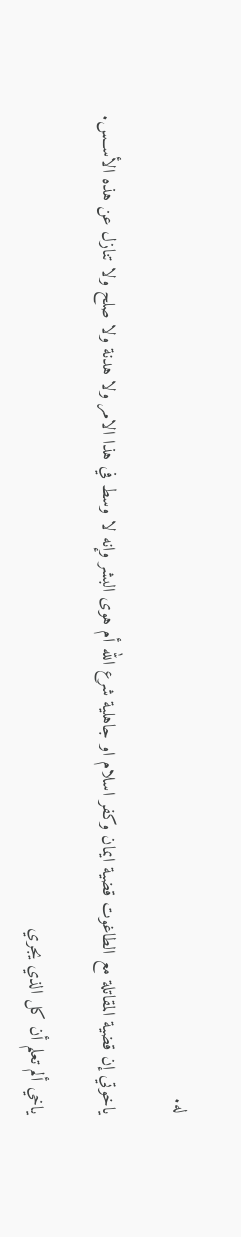له.

ياخوتي إن قضية المقاتلة مع الطاغوت قضية ايمان وكفر اسلام او جاهلية شرع الله أم هوى البشر وإنه لا وسط في هذا الامر ولا هدنة ولا صلح ولا تنازل عن هذه الأســس.

ياخي ألم تعلم أن كل الذي يجري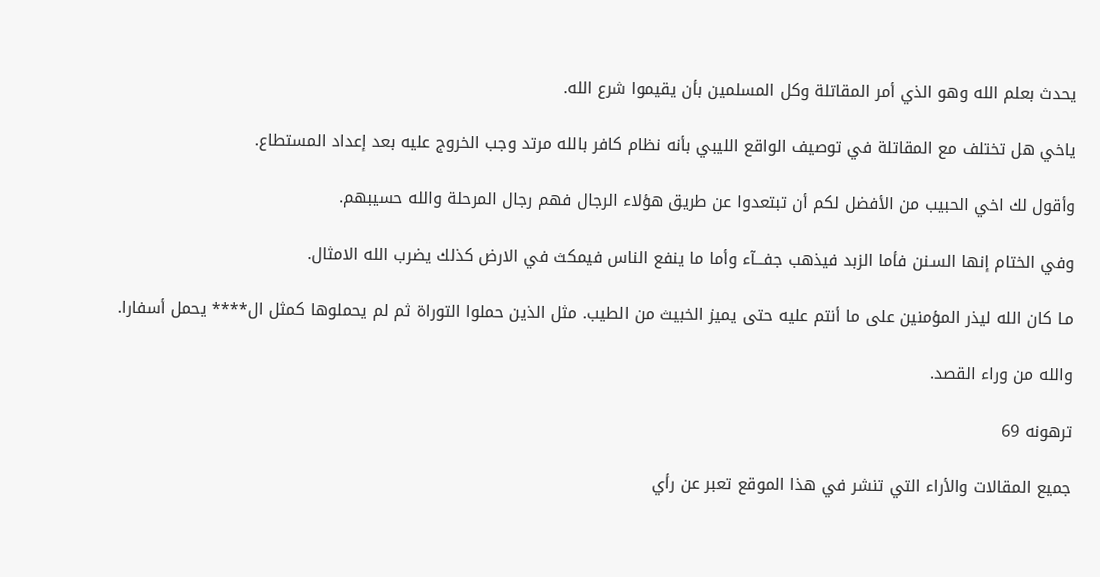يحدث بعلم الله وهو الذي أمر المقاتلة وكل المسلمين بأن يقيموا شرع الله.

ياخي هل تختلف مع المقاتلة في توصيف الواقع الليبي بأنه نظام كافر بالله مرتد وجب الخروج عليه بعد إعداد المستطاع.

وأقول لك اخي الحبيب من الأفضل لكم أن تبتعدوا عن طريق هؤلاء الرجال فهم رجال المرحلة والله حسيبهم.

وفي الختام إنها السـنن فأما الزبد فيذهب جفـــآء وأما ما ينفع الناس فيمكث في الارض كذلك يضرب الله الامثال.

مـا كان الله ليذر المؤمنين على ما أنتم عليه حتى يميز الخبيث من الطيب. مثل الذين حملوا التوراة ثم لم يحملوها كمثل ال**** يحمل أسفارا.

والله من وراء القصد.

ترهونه 69

جميع المقالات والأراء التي تنشر في هذا الموقع تعبر عن رأي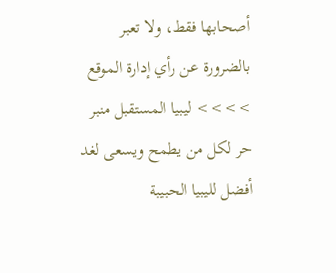أصحابها فقط، ولا تعبر بالضرورة عن رأي إدارة الموقع >>>> ليبيا المستقبل منبر حر لكل من يطمح ويسعى لغد أفضل لليبيا الحبيبة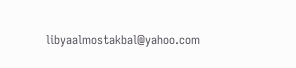libyaalmostakbal@yahoo.com